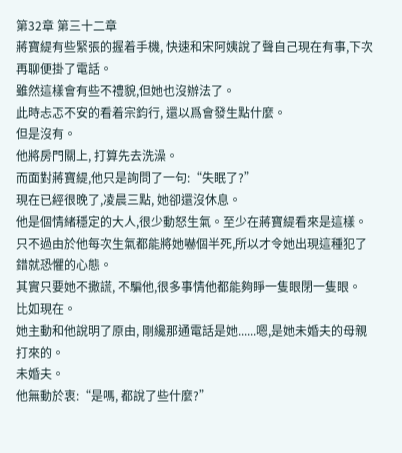第32章 第三十二章
蔣寶緹有些緊張的握着手機, 快速和宋阿姨說了聲自己現在有事,下次再聊便掛了電話。
雖然這樣會有些不禮貌,但她也沒辦法了。
此時忐忑不安的看着宗鈞行, 還以爲會發生點什麼。
但是沒有。
他將房門關上, 打算先去洗澡。
而面對蔣寶緹,他只是詢問了一句:“失眠了?”
現在已經很晚了,凌晨三點, 她卻還沒休息。
他是個情緒穩定的大人,很少動怒生氣。至少在蔣寶緹看來是這樣。
只不過由於他每次生氣都能將她嚇個半死,所以才令她出現這種犯了錯就恐懼的心態。
其實只要她不撒謊, 不騙他,很多事情他都能夠睜一隻眼閉一隻眼。
比如現在。
她主動和他說明了原由, 剛纔那通電話是她......嗯,是她未婚夫的母親打來的。
未婚夫。
他無動於衷:“是嗎, 都說了些什麼?”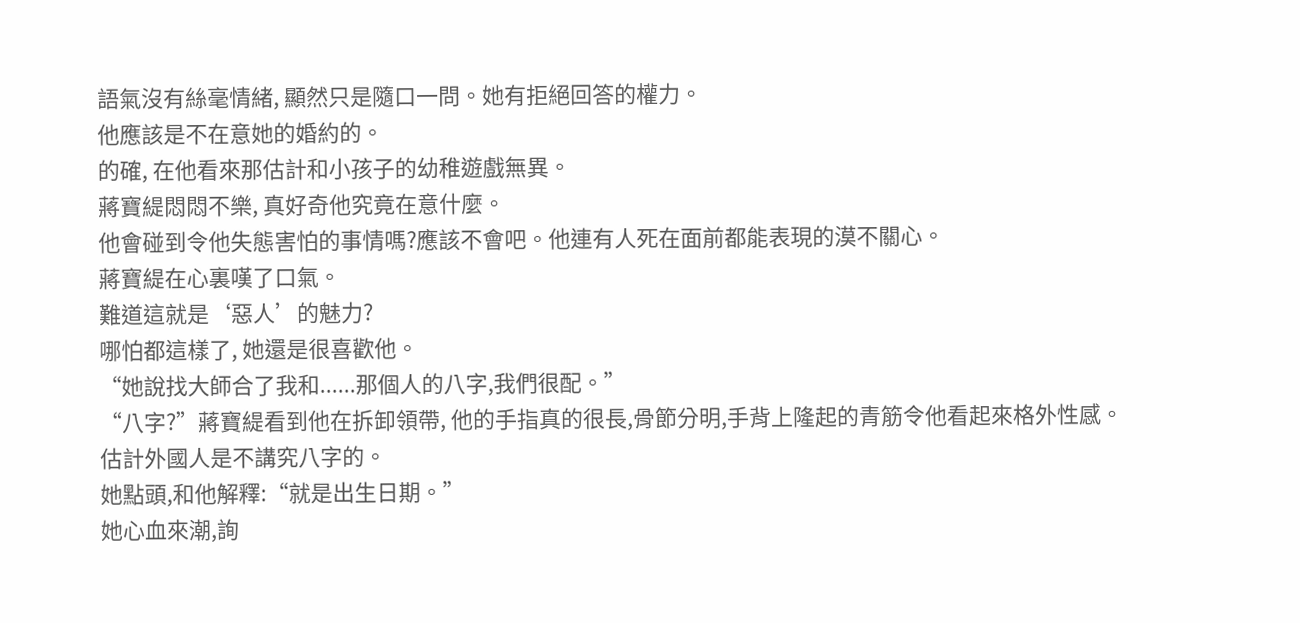語氣沒有絲毫情緒, 顯然只是隨口一問。她有拒絕回答的權力。
他應該是不在意她的婚約的。
的確, 在他看來那估計和小孩子的幼稚遊戲無異。
蔣寶緹悶悶不樂, 真好奇他究竟在意什麼。
他會碰到令他失態害怕的事情嗎?應該不會吧。他連有人死在面前都能表現的漠不關心。
蔣寶緹在心裏嘆了口氣。
難道這就是‘惡人’的魅力?
哪怕都這樣了, 她還是很喜歡他。
“她說找大師合了我和......那個人的八字,我們很配。”
“八字?”蔣寶緹看到他在拆卸領帶, 他的手指真的很長,骨節分明,手背上隆起的青筋令他看起來格外性感。
估計外國人是不講究八字的。
她點頭,和他解釋:“就是出生日期。”
她心血來潮,詢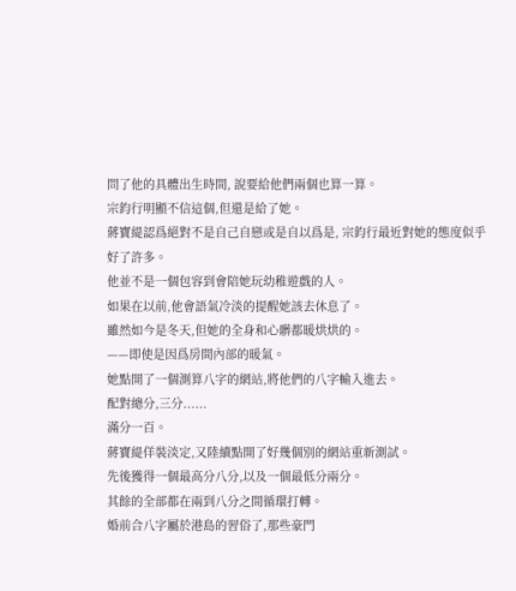問了他的具體出生時間, 說要給他們兩個也算一算。
宗鈞行明顯不信這個,但還是給了她。
蔣寶緹認爲絕對不是自己自戀或是自以爲是, 宗鈞行最近對她的態度似乎好了許多。
他並不是一個包容到會陪她玩幼稚遊戲的人。
如果在以前,他會語氣冷淡的提醒她該去休息了。
雖然如今是冬天,但她的全身和心髒都暖烘烘的。
——即使是因爲房間內部的暖氣。
她點開了一個測算八字的網站,將他們的八字輸入進去。
配對總分,三分......
滿分一百。
蔣寶緹佯裝淡定,又陸續點開了好幾個別的網站重新測試。
先後獲得一個最高分八分,以及一個最低分兩分。
其餘的全部都在兩到八分之間循環打轉。
婚前合八字屬於港島的習俗了,那些豪門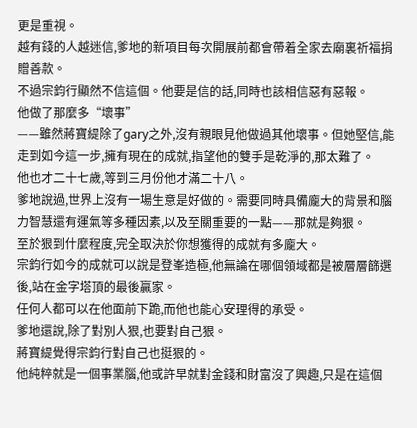更是重視。
越有錢的人越迷信,爹地的新項目每次開展前都會帶着全家去廟裏祈福捐贈善款。
不過宗鈞行顯然不信這個。他要是信的話,同時也該相信惡有惡報。
他做了那麼多“壞事”
——雖然蔣寶緹除了gary之外,沒有親眼見他做過其他壞事。但她堅信,能走到如今這一步,擁有現在的成就,指望他的雙手是乾淨的,那太難了。
他也才二十七歲,等到三月份他才滿二十八。
爹地說過,世界上沒有一場生意是好做的。需要同時具備龐大的背景和腦力智慧還有運氣等多種因素,以及至關重要的一點——那就是夠狠。
至於狠到什麼程度,完全取決於你想獲得的成就有多龐大。
宗鈞行如今的成就可以說是登峯造極,他無論在哪個領域都是被層層篩選後,站在金字塔頂的最後贏家。
任何人都可以在他面前下跪,而他也能心安理得的承受。
爹地還說,除了對別人狠,也要對自己狠。
蔣寶緹覺得宗鈞行對自己也挺狠的。
他純粹就是一個事業腦,他或許早就對金錢和財富沒了興趣,只是在這個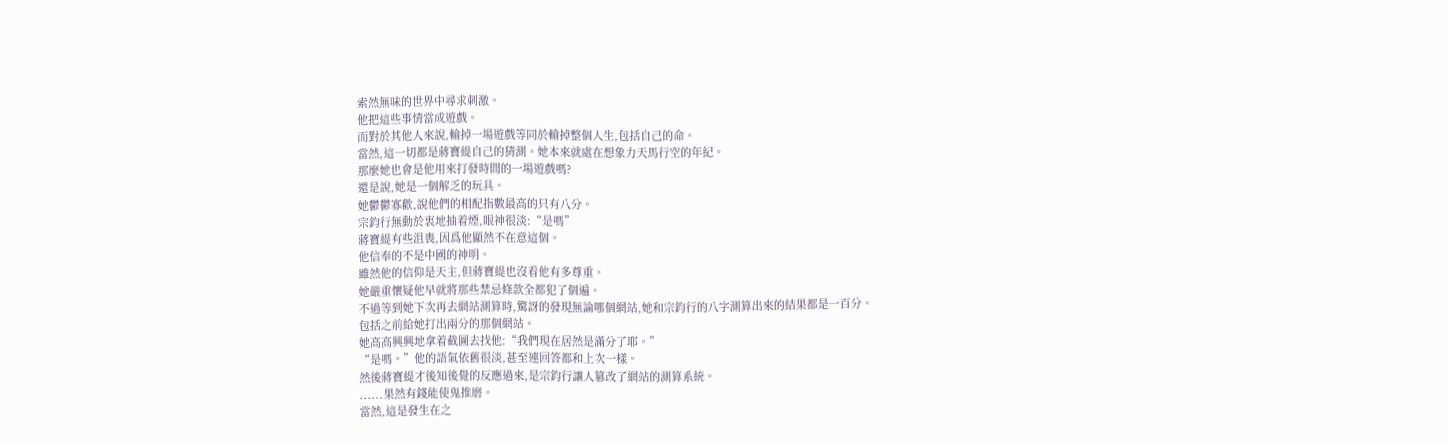索然無味的世界中尋求刺激。
他把這些事情當成遊戲。
而對於其他人來說,輸掉一場遊戲等同於輸掉整個人生,包括自己的命。
當然,這一切都是蔣寶緹自己的猜測。她本來就處在想象力天馬行空的年紀。
那麼她也會是他用來打發時間的一場遊戲嗎?
還是說,她是一個解乏的玩具。
她鬱鬱寡歡,說他們的相配指數最高的只有八分。
宗鈞行無動於衷地抽着煙,眼神很淡:“是嗎”
蔣寶緹有些沮喪,因爲他顯然不在意這個。
他信奉的不是中國的神明。
雖然他的信仰是天主,但蔣寶緹也沒看他有多尊重。
她嚴重懷疑他早就將那些禁忌條款全都犯了個遍。
不過等到她下次再去網站測算時,驚訝的發現無論哪個網站,她和宗鈞行的八字測算出來的結果都是一百分。
包括之前給她打出兩分的那個網站。
她高高興興地拿着截圖去找他:“我們現在居然是滿分了耶。”
“是嗎。”他的語氣依舊很淡,甚至連回答都和上次一樣。
然後蔣寶緹才後知後覺的反應過來,是宗鈞行讓人篡改了網站的測算系統。
......果然有錢能使鬼推磨。
當然,這是發生在之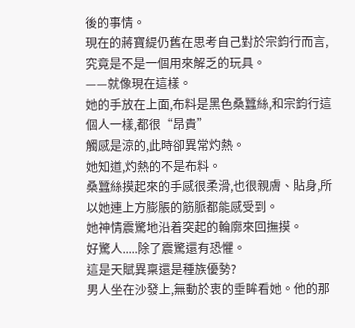後的事情。
現在的蔣寶緹仍舊在思考自己對於宗鈞行而言,究竟是不是一個用來解乏的玩具。
——就像現在這樣。
她的手放在上面,布料是黑色桑蠶絲,和宗鈞行這個人一樣,都很“昂貴”
觸感是涼的,此時卻異常灼熱。
她知道,灼熱的不是布料。
桑蠶絲摸起來的手感很柔滑,也很親膚、貼身,所以她連上方膨脹的筋脈都能感受到。
她神情震驚地沿着突起的輪廓來回撫摸。
好驚人.....除了震驚還有恐懼。
這是天賦異稟還是種族優勢?
男人坐在沙發上,無動於衷的垂眸看她。他的那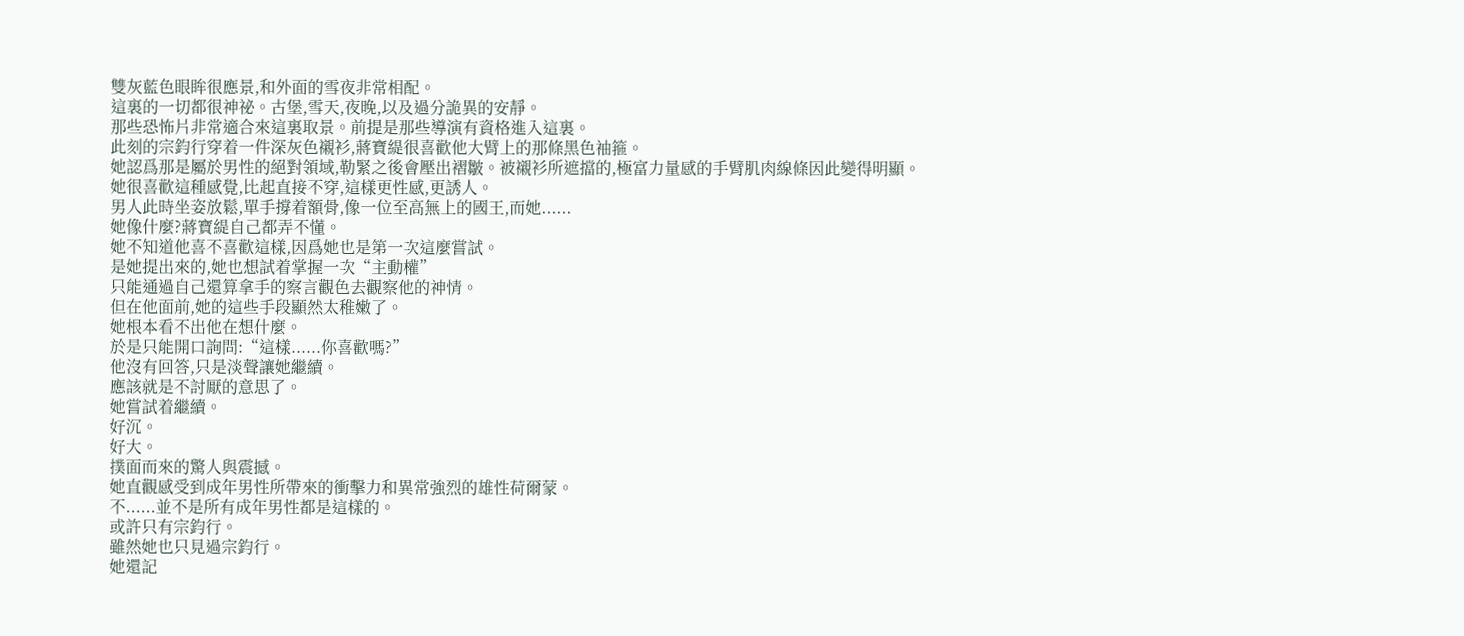雙灰藍色眼眸很應景,和外面的雪夜非常相配。
這裏的一切都很神祕。古堡,雪天,夜晚,以及過分詭異的安靜。
那些恐怖片非常適合來這裏取景。前提是那些導演有資格進入這裏。
此刻的宗鈞行穿着一件深灰色襯衫,蔣寶緹很喜歡他大臂上的那條黑色袖箍。
她認爲那是屬於男性的絕對領域,勒緊之後會壓出褶皺。被襯衫所遮擋的,極富力量感的手臂肌肉線條因此變得明顯。
她很喜歡這種感覺,比起直接不穿,這樣更性感,更誘人。
男人此時坐姿放鬆,單手撐着額骨,像一位至高無上的國王,而她......
她像什麼?蔣寶緹自己都弄不懂。
她不知道他喜不喜歡這樣,因爲她也是第一次這麼嘗試。
是她提出來的,她也想試着掌握一次“主動權”
只能通過自己還算拿手的察言觀色去觀察他的神情。
但在他面前,她的這些手段顯然太稚嫩了。
她根本看不出他在想什麼。
於是只能開口詢問:“這樣......你喜歡嗎?”
他沒有回答,只是淡聲讓她繼續。
應該就是不討厭的意思了。
她嘗試着繼續。
好沉。
好大。
撲面而來的驚人與震撼。
她直觀感受到成年男性所帶來的衝擊力和異常強烈的雄性荷爾蒙。
不......並不是所有成年男性都是這樣的。
或許只有宗鈞行。
雖然她也只見過宗鈞行。
她還記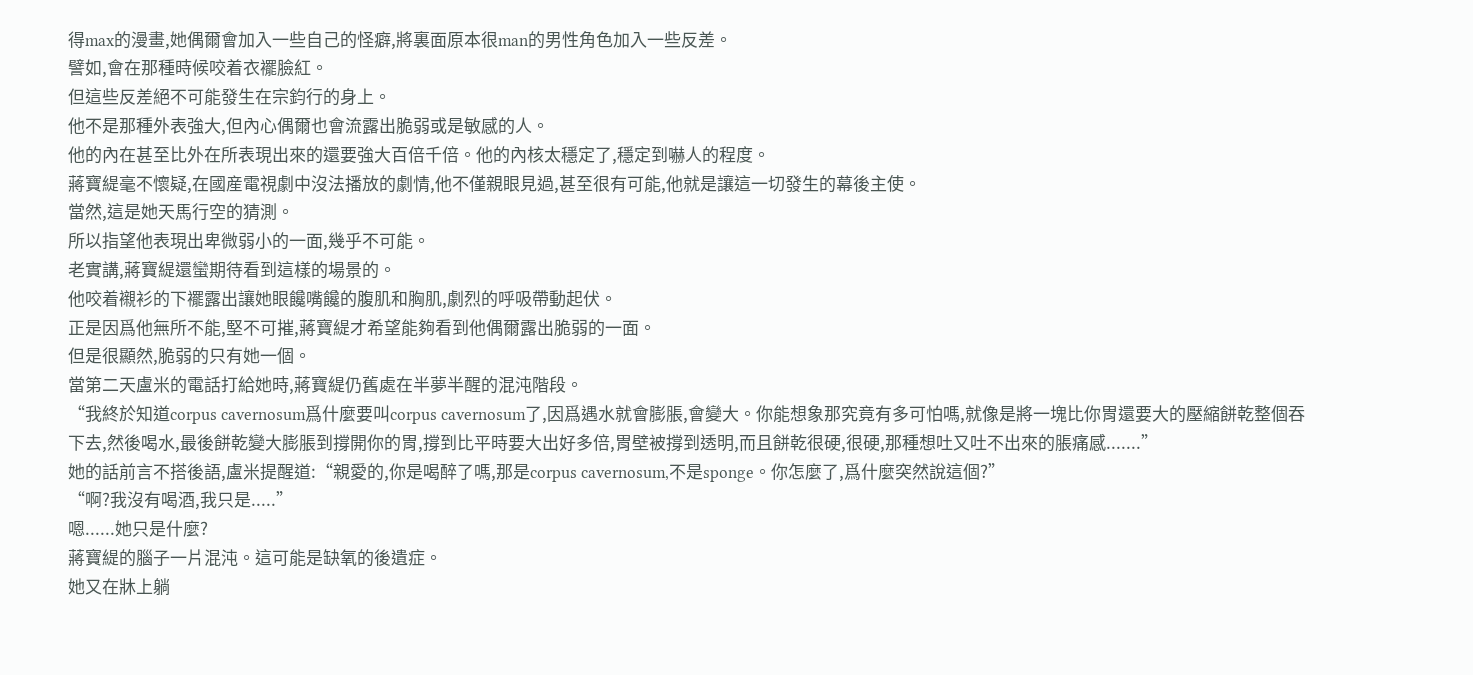得max的漫畫,她偶爾會加入一些自己的怪癖,將裏面原本很man的男性角色加入一些反差。
譬如,會在那種時候咬着衣襬臉紅。
但這些反差絕不可能發生在宗鈞行的身上。
他不是那種外表強大,但內心偶爾也會流露出脆弱或是敏感的人。
他的內在甚至比外在所表現出來的還要強大百倍千倍。他的內核太穩定了,穩定到嚇人的程度。
蔣寶緹毫不懷疑,在國産電視劇中沒法播放的劇情,他不僅親眼見過,甚至很有可能,他就是讓這一切發生的幕後主使。
當然,這是她天馬行空的猜測。
所以指望他表現出卑微弱小的一面,幾乎不可能。
老實講,蔣寶緹還蠻期待看到這樣的場景的。
他咬着襯衫的下襬露出讓她眼饞嘴饞的腹肌和胸肌,劇烈的呼吸帶動起伏。
正是因爲他無所不能,堅不可摧,蔣寶緹才希望能夠看到他偶爾露出脆弱的一面。
但是很顯然,脆弱的只有她一個。
當第二天盧米的電話打給她時,蔣寶緹仍舊處在半夢半醒的混沌階段。
“我終於知道corpus cavernosum爲什麼要叫corpus cavernosum了,因爲遇水就會膨脹,會變大。你能想象那究竟有多可怕嗎,就像是將一塊比你胃還要大的壓縮餅乾整個吞下去,然後喝水,最後餅乾變大膨脹到撐開你的胃,撐到比平時要大出好多倍,胃壁被撐到透明,而且餅乾很硬,很硬,那種想吐又吐不出來的脹痛感.......”
她的話前言不搭後語,盧米提醒道:“親愛的,你是喝醉了嗎,那是corpus cavernosum,不是sponge。你怎麼了,爲什麼突然說這個?”
“啊?我沒有喝酒,我只是.....”
嗯......她只是什麼?
蔣寶緹的腦子一片混沌。這可能是缺氧的後遺症。
她又在牀上躺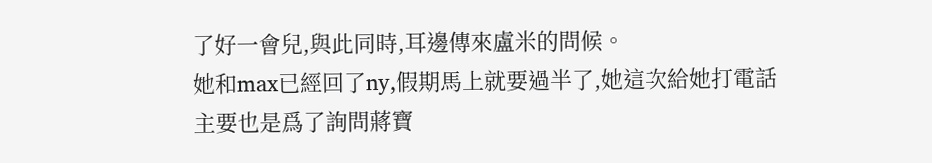了好一會兒,與此同時,耳邊傳來盧米的問候。
她和max已經回了ny,假期馬上就要過半了,她這次給她打電話主要也是爲了詢問蔣寶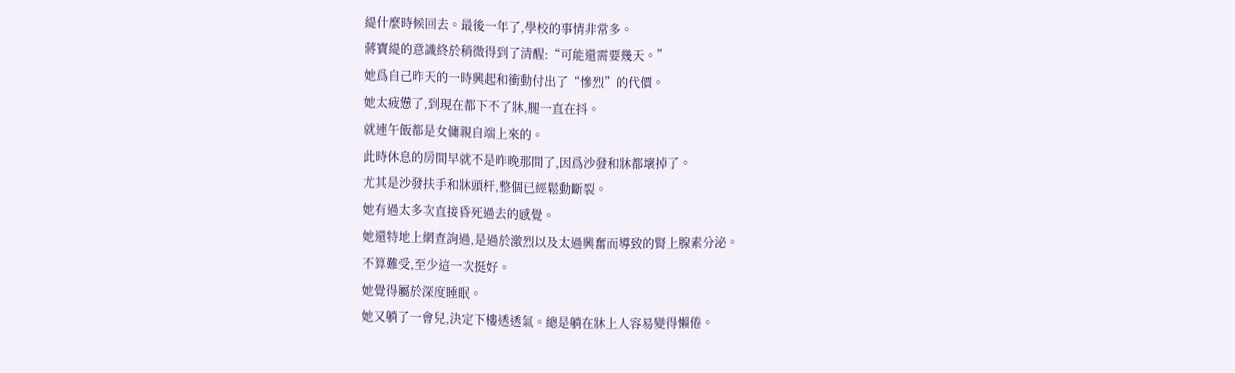緹什麼時候回去。最後一年了,學校的事情非常多。
蔣寶緹的意識終於稍微得到了清醒:“可能還需要幾天。”
她爲自己昨天的一時興起和衝動付出了“慘烈”的代價。
她太疲憊了,到現在都下不了牀,腿一直在抖。
就連午飯都是女傭親自端上來的。
此時休息的房間早就不是昨晚那間了,因爲沙發和牀都壞掉了。
尤其是沙發扶手和牀頭杆,整個已經鬆動斷裂。
她有過太多次直接昏死過去的感覺。
她還特地上網查詢過,是過於激烈以及太過興奮而導致的腎上腺素分泌。
不算難受,至少這一次挺好。
她覺得屬於深度睡眠。
她又躺了一會兒,決定下樓透透氣。總是躺在牀上人容易變得懶倦。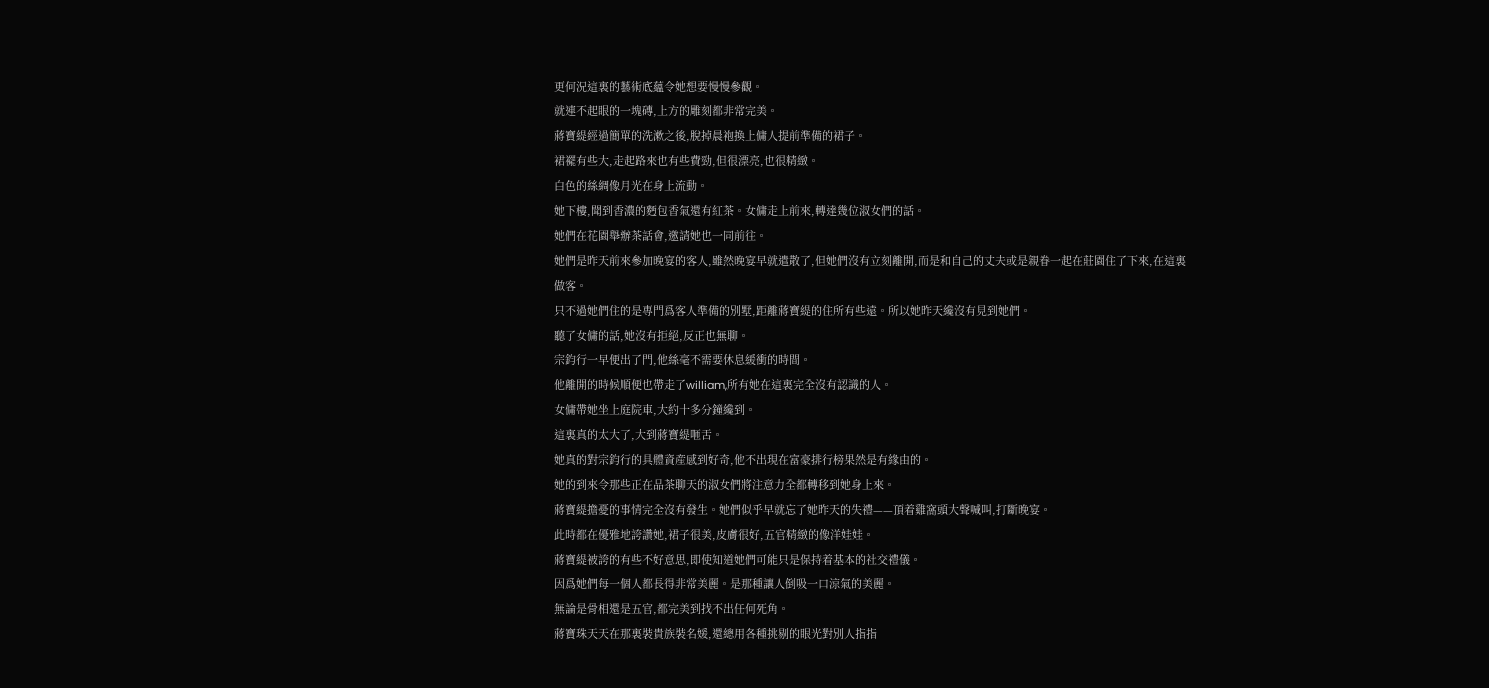更何況這裏的藝術底蘊令她想要慢慢參觀。
就連不起眼的一塊磚,上方的雕刻都非常完美。
蔣寶緹經過簡單的洗漱之後,脫掉晨袍換上傭人提前準備的裙子。
裙襬有些大,走起路來也有些費勁,但很漂亮,也很精緻。
白色的絲綢像月光在身上流動。
她下樓,聞到香濃的麪包香氣還有紅茶。女傭走上前來,轉達幾位淑女們的話。
她們在花園舉辦茶話會,邀請她也一同前往。
她們是昨天前來參加晚宴的客人,雖然晚宴早就遣散了,但她們沒有立刻離開,而是和自己的丈夫或是親眷一起在莊園住了下來,在這裏做客。
只不過她們住的是專門爲客人準備的別墅,距離蔣寶緹的住所有些遠。所以她昨天纔沒有見到她們。
聽了女傭的話,她沒有拒絕,反正也無聊。
宗鈞行一早便出了門,他絲毫不需要休息緩衝的時間。
他離開的時候順便也帶走了william,所有她在這裏完全沒有認識的人。
女傭帶她坐上庭院車,大約十多分鐘纔到。
這裏真的太大了,大到蔣寶緹咂舌。
她真的對宗鈞行的具體資産感到好奇,他不出現在富豪排行榜果然是有緣由的。
她的到來令那些正在品茶聊天的淑女們將注意力全都轉移到她身上來。
蔣寶緹擔憂的事情完全沒有發生。她們似乎早就忘了她昨天的失禮——頂着雞窩頭大聲喊叫,打斷晚宴。
此時都在優雅地誇讚她,裙子很美,皮膚很好,五官精緻的像洋娃娃。
蔣寶緹被誇的有些不好意思,即使知道她們可能只是保持着基本的社交禮儀。
因爲她們每一個人都長得非常美麗。是那種讓人倒吸一口涼氣的美麗。
無論是骨相還是五官,都完美到找不出任何死角。
蔣寶珠天天在那裏裝貴族裝名媛,還總用各種挑剔的眼光對別人指指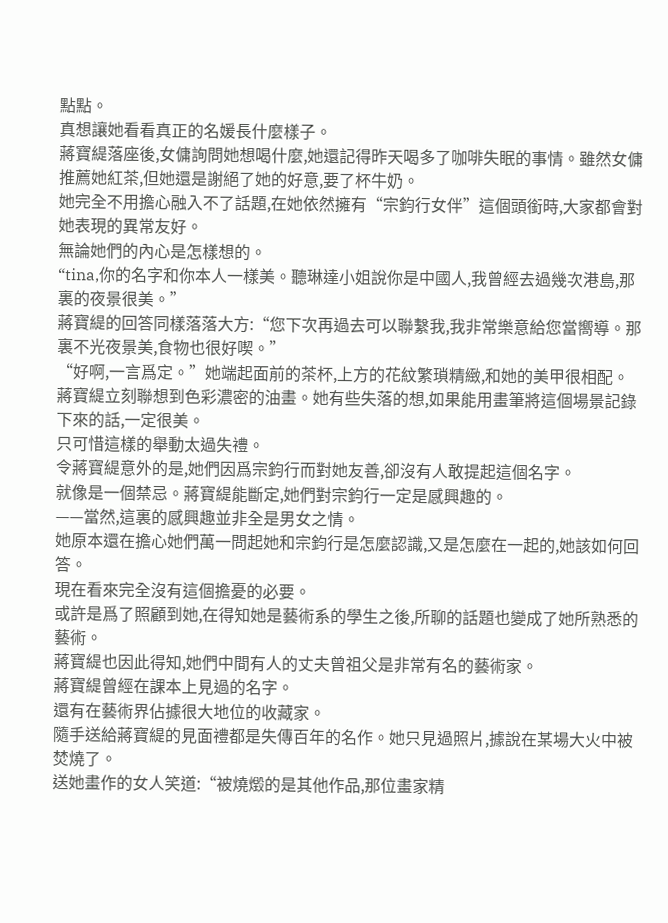點點。
真想讓她看看真正的名媛長什麼樣子。
蔣寶緹落座後,女傭詢問她想喝什麼,她還記得昨天喝多了咖啡失眠的事情。雖然女傭推薦她紅茶,但她還是謝絕了她的好意,要了杯牛奶。
她完全不用擔心融入不了話題,在她依然擁有“宗鈞行女伴”這個頭銜時,大家都會對她表現的異常友好。
無論她們的內心是怎樣想的。
“tina,你的名字和你本人一樣美。聽琳達小姐說你是中國人,我曾經去過幾次港島,那裏的夜景很美。”
蔣寶緹的回答同樣落落大方:“您下次再過去可以聯繫我,我非常樂意給您當嚮導。那裏不光夜景美,食物也很好喫。”
“好啊,一言爲定。”她端起面前的茶杯,上方的花紋繁瑣精緻,和她的美甲很相配。
蔣寶緹立刻聯想到色彩濃密的油畫。她有些失落的想,如果能用畫筆將這個場景記錄下來的話,一定很美。
只可惜這樣的舉動太過失禮。
令蔣寶緹意外的是,她們因爲宗鈞行而對她友善,卻沒有人敢提起這個名字。
就像是一個禁忌。蔣寶緹能斷定,她們對宗鈞行一定是感興趣的。
——當然,這裏的感興趣並非全是男女之情。
她原本還在擔心她們萬一問起她和宗鈞行是怎麼認識,又是怎麼在一起的,她該如何回答。
現在看來完全沒有這個擔憂的必要。
或許是爲了照顧到她,在得知她是藝術系的學生之後,所聊的話題也變成了她所熟悉的藝術。
蔣寶緹也因此得知,她們中間有人的丈夫曾祖父是非常有名的藝術家。
蔣寶緹曾經在課本上見過的名字。
還有在藝術界佔據很大地位的收藏家。
隨手送給蔣寶緹的見面禮都是失傳百年的名作。她只見過照片,據說在某場大火中被焚燒了。
送她畫作的女人笑道:“被燒燬的是其他作品,那位畫家精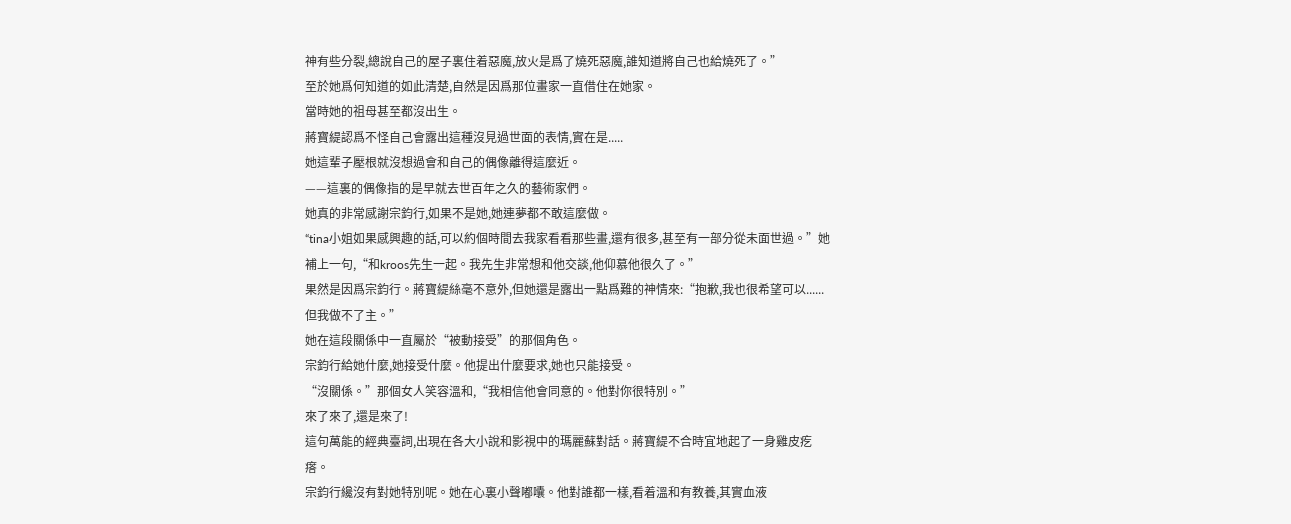神有些分裂,總說自己的屋子裏住着惡魔,放火是爲了燒死惡魔,誰知道將自己也給燒死了。”
至於她爲何知道的如此清楚,自然是因爲那位畫家一直借住在她家。
當時她的祖母甚至都沒出生。
蔣寶緹認爲不怪自己會露出這種沒見過世面的表情,實在是.....
她這輩子壓根就沒想過會和自己的偶像離得這麼近。
——這裏的偶像指的是早就去世百年之久的藝術家們。
她真的非常感謝宗鈞行,如果不是她,她連夢都不敢這麼做。
“tina小姐如果感興趣的話,可以約個時間去我家看看那些畫,還有很多,甚至有一部分從未面世過。”她補上一句,“和kroos先生一起。我先生非常想和他交談,他仰慕他很久了。”
果然是因爲宗鈞行。蔣寶緹絲毫不意外,但她還是露出一點爲難的神情來:“抱歉,我也很希望可以......但我做不了主。”
她在這段關係中一直屬於“被動接受”的那個角色。
宗鈞行給她什麼,她接受什麼。他提出什麼要求,她也只能接受。
“沒關係。”那個女人笑容溫和,“我相信他會同意的。他對你很特別。”
來了來了,還是來了!
這句萬能的經典臺詞,出現在各大小說和影視中的瑪麗蘇對話。蔣寶緹不合時宜地起了一身雞皮疙瘩。
宗鈞行纔沒有對她特別呢。她在心裏小聲嘟囔。他對誰都一樣,看着溫和有教養,其實血液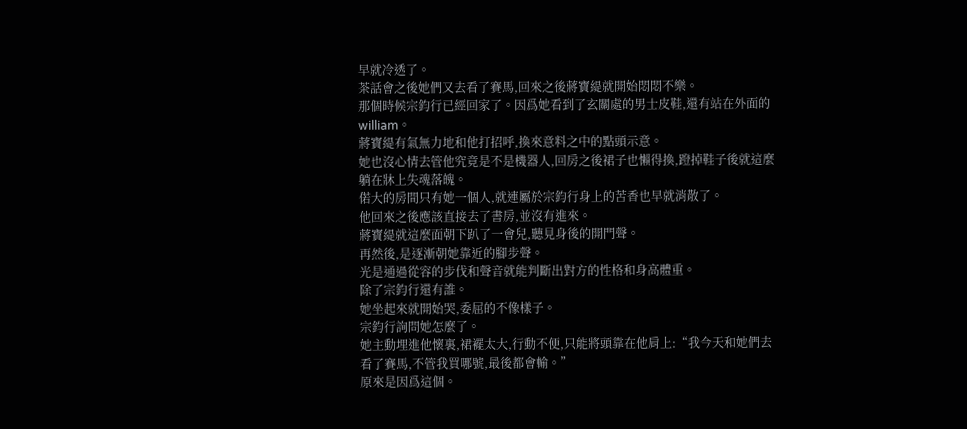早就冷透了。
茶話會之後她們又去看了賽馬,回來之後蔣寶緹就開始悶悶不樂。
那個時候宗鈞行已經回家了。因爲她看到了玄關處的男士皮鞋,還有站在外面的william。
蔣寶緹有氣無力地和他打招呼,換來意料之中的點頭示意。
她也沒心情去管他究竟是不是機器人,回房之後裙子也懶得換,蹬掉鞋子後就這麼躺在牀上失魂落魄。
偌大的房間只有她一個人,就連屬於宗鈞行身上的苦香也早就消散了。
他回來之後應該直接去了書房,並沒有進來。
蔣寶緹就這麼面朝下趴了一會兒,聽見身後的開門聲。
再然後,是逐漸朝她靠近的腳步聲。
光是通過從容的步伐和聲音就能判斷出對方的性格和身高體重。
除了宗鈞行還有誰。
她坐起來就開始哭,委屈的不像樣子。
宗鈞行詢問她怎麼了。
她主動埋進他懷裏,裙襬太大,行動不便,只能將頭靠在他肩上:“我今天和她們去看了賽馬,不管我買哪號,最後都會輸。”
原來是因爲這個。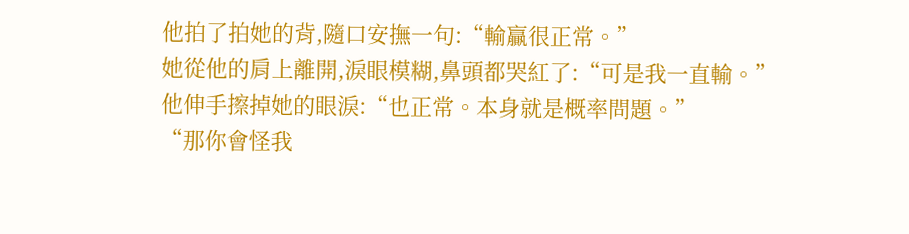他拍了拍她的背,隨口安撫一句:“輸贏很正常。”
她從他的肩上離開,淚眼模糊,鼻頭都哭紅了:“可是我一直輸。”
他伸手擦掉她的眼淚:“也正常。本身就是概率問題。”
“那你會怪我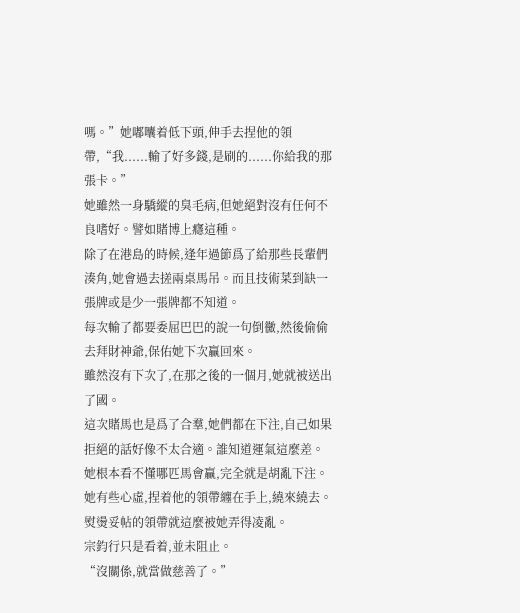嗎。”她嘟囔着低下頭,伸手去捏他的領帶,“我......輸了好多錢,是刷的......你給我的那張卡。”
她雖然一身驕縱的臭毛病,但她絕對沒有任何不良嗜好。譬如賭博上癮這種。
除了在港島的時候,逢年過節爲了給那些長輩們湊角,她會過去搓兩桌馬吊。而且技術菜到缺一張牌或是少一張牌都不知道。
每次輸了都要委屈巴巴的說一句倒黴,然後偷偷去拜財神爺,保佑她下次贏回來。
雖然沒有下次了,在那之後的一個月,她就被送出了國。
這次賭馬也是爲了合羣,她們都在下注,自己如果拒絕的話好像不太合適。誰知道運氣這麼差。
她根本看不懂哪匹馬會贏,完全就是胡亂下注。
她有些心虛,捏着他的領帶纏在手上,繞來繞去。熨燙妥帖的領帶就這麼被她弄得凌亂。
宗鈞行只是看着,並未阻止。
“沒關係,就當做慈善了。”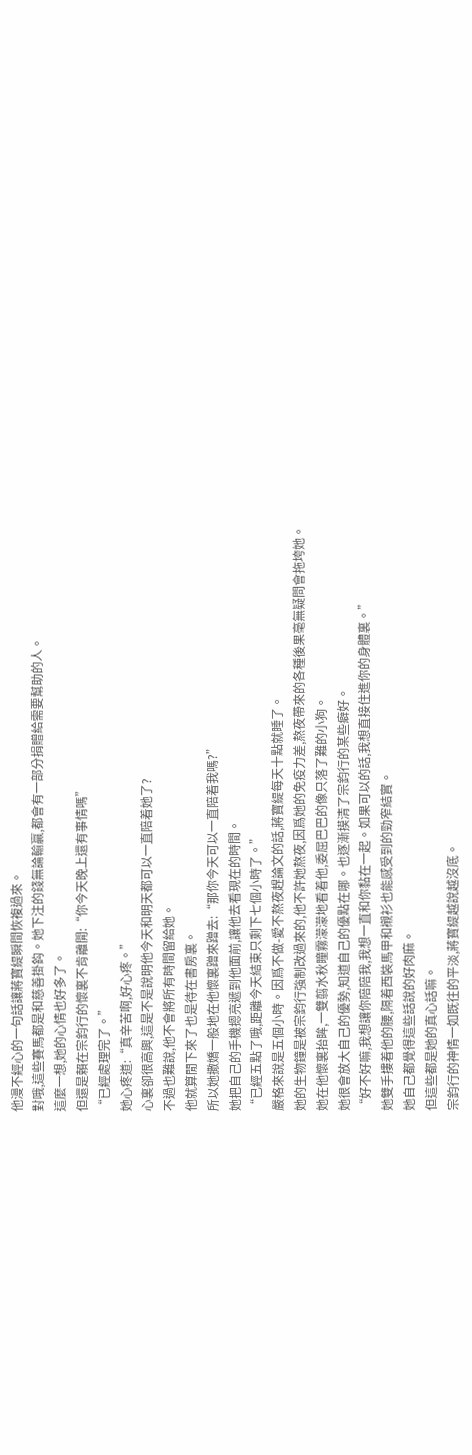他漫不經心的一句話讓蔣寶緹瞬間恢複過來。
對哦,這些賽馬都是和慈善掛鈎。她下注的錢無論輸贏,都會有一部分捐贈給需要幫助的人。
這麼一想,她的心情也好多了。
但還是賴在宗鈞行的懷裏不肯離開:“你今天晚上還有事情嗎”
“已經處理完了。”
她心疼道:“真辛苦啊,好心疼。”
心裏卻很高興,這是不是說明他今天和明天都可以一直陪着她了?
不過也難說,他不會將所有時間留給她。
他就算閒下來了也是待在書房裏。
所以她撒嬌一般地在他懷裏蹭來蹭去:“那你今天可以一直陪着我嗎?”
她把自己的手機摁亮遞到他面前,讓他去看現在的時間。
“已經五點了哦,距離今天結束只剩下七個小時了。”
嚴格來說是五個小時。因爲不做-愛不熬夜趕論文的話,蔣寶緹每天十點就睡了。
她的生物鐘是被宗鈞行強制改過來的,他不許她熬夜,因爲她的免疫力差,熬夜帶來的各種後果毫無疑問會拖垮她。
她在他懷裏抬眸,一雙翦水秋瞳霧濛濛地看着他,委屈巴巴的像只落了難的小狗。
她很會放大自己的優勢,知道自己的優點在哪。也逐漸摸清了宗鈞行的某些癖好。
“好不好嘛,我想讓你陪陪我,我想一直和你黏在一起。如果可以的話,我想直接住進你的身體裏。”
她雙手摟着他的腰,隔着西裝馬甲和襯衫也能感受到的勁窄結實。
她自己都覺得這些話說的好肉麻。
但這些都是她的真心話嘛。
宗鈞行的神情一如既往的平淡,蔣寶緹越說越沒底。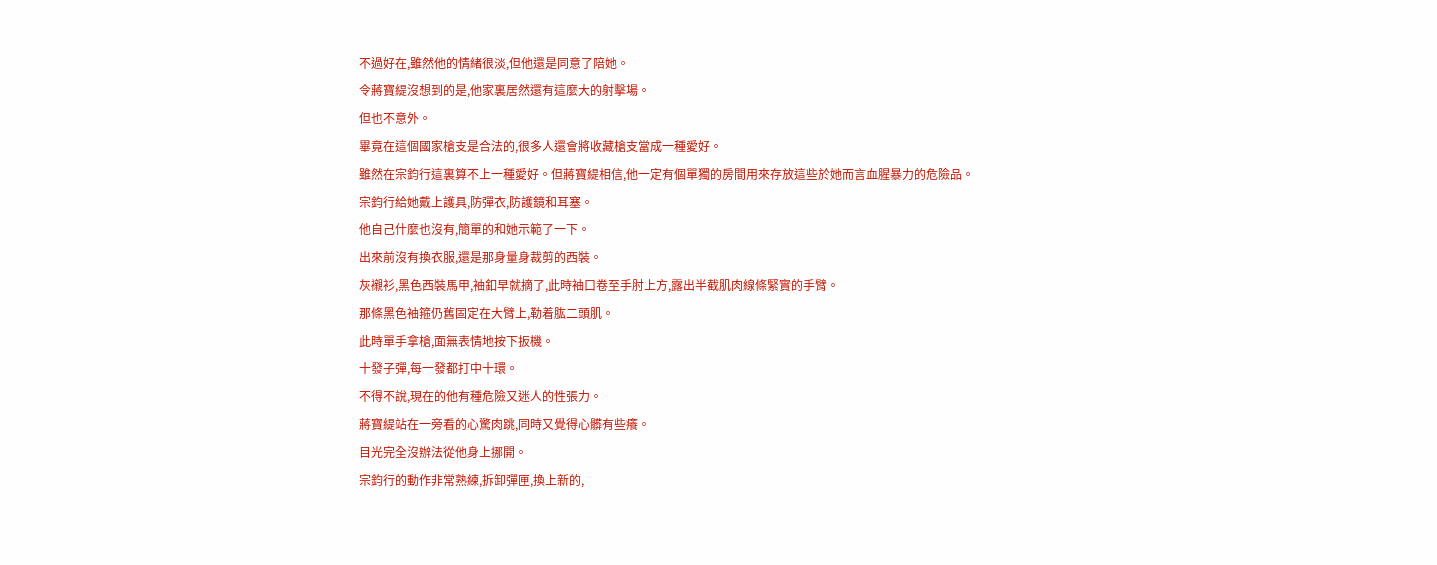不過好在,雖然他的情緒很淡,但他還是同意了陪她。
令蔣寶緹沒想到的是,他家裏居然還有這麼大的射擊場。
但也不意外。
畢竟在這個國家槍支是合法的,很多人還會將收藏槍支當成一種愛好。
雖然在宗鈞行這裏算不上一種愛好。但蔣寶緹相信,他一定有個單獨的房間用來存放這些於她而言血腥暴力的危險品。
宗鈞行給她戴上護具,防彈衣,防護鏡和耳塞。
他自己什麼也沒有,簡單的和她示範了一下。
出來前沒有換衣服,還是那身量身裁剪的西裝。
灰襯衫,黑色西裝馬甲,袖釦早就摘了,此時袖口卷至手肘上方,露出半截肌肉線條緊實的手臂。
那條黑色袖箍仍舊固定在大臂上,勒着肱二頭肌。
此時單手拿槍,面無表情地按下扳機。
十發子彈,每一發都打中十環。
不得不說,現在的他有種危險又迷人的性張力。
蔣寶緹站在一旁看的心驚肉跳,同時又覺得心髒有些癢。
目光完全沒辦法從他身上挪開。
宗鈞行的動作非常熟練,拆卸彈匣,換上新的,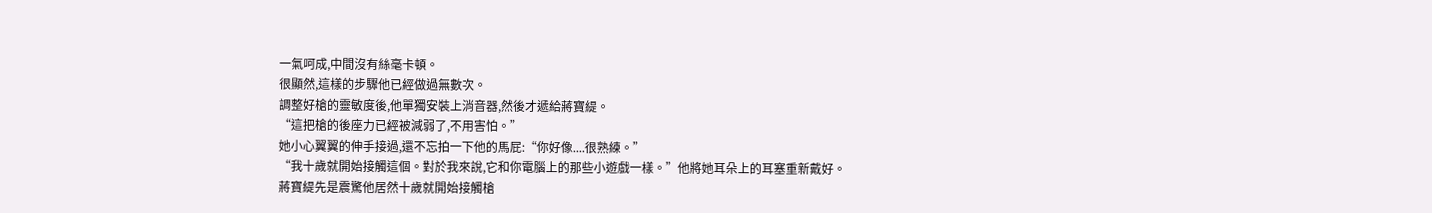一氣呵成,中間沒有絲毫卡頓。
很顯然,這樣的步驟他已經做過無數次。
調整好槍的靈敏度後,他單獨安裝上消音器,然後才遞給蔣寶緹。
“這把槍的後座力已經被減弱了,不用害怕。”
她小心翼翼的伸手接過,還不忘拍一下他的馬屁:“你好像....很熟練。”
“我十歲就開始接觸這個。對於我來說,它和你電腦上的那些小遊戲一樣。”他將她耳朵上的耳塞重新戴好。
蔣寶緹先是震驚他居然十歲就開始接觸槍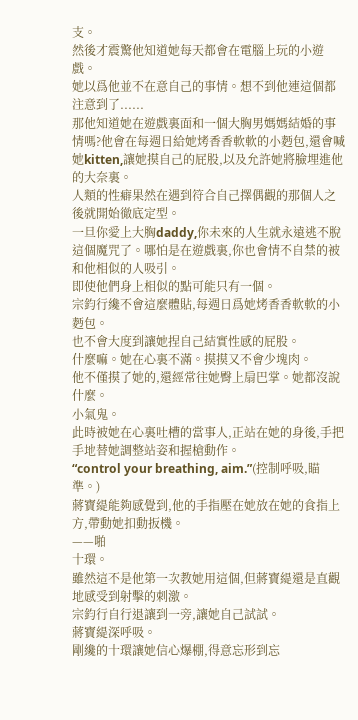支。
然後才震驚他知道她每天都會在電腦上玩的小遊戲。
她以爲他並不在意自己的事情。想不到他連這個都注意到了......
那他知道她在遊戲裏面和一個大胸男媽媽結婚的事情嗎?他會在每週日給她烤香香軟軟的小麪包,還會喊她kitten,讓她摸自己的屁股,以及允許她將臉埋進他的大奈裏。
人類的性癖果然在遇到符合自己擇偶觀的那個人之後就開始徹底定型。
一旦你愛上大胸daddy,你未來的人生就永遠逃不脫這個魔咒了。哪怕是在遊戲裏,你也會情不自禁的被和他相似的人吸引。
即使他們身上相似的點可能只有一個。
宗鈞行纔不會這麼體貼,每週日爲她烤香香軟軟的小麪包。
也不會大度到讓她捏自己結實性感的屁股。
什麼嘛。她在心裏不滿。摸摸又不會少塊肉。
他不僅摸了她的,還經常往她臀上扇巴掌。她都沒說什麼。
小氣鬼。
此時被她在心裏吐槽的當事人,正站在她的身後,手把手地替她調整站姿和握槍動作。
“control your breathing, aim.”(控制呼吸,瞄準。)
蔣寶緹能夠感覺到,他的手指壓在她放在她的食指上方,帶動她扣動扳機。
——啪
十環。
雖然這不是他第一次教她用這個,但蔣寶緹還是直觀地感受到射擊的刺激。
宗鈞行自行退讓到一旁,讓她自己試試。
蔣寶緹深呼吸。
剛纔的十環讓她信心爆棚,得意忘形到忘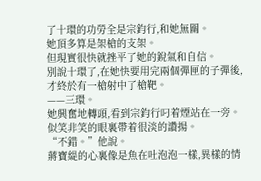了十環的功勞全是宗鈞行,和她無關。
她頂多算是架槍的支架。
但現實很快就挫平了她的銳氣和自信。
別說十環了,在她快要用完兩個彈匣的子彈後,才終於有一槍射中了槍靶。
——三環。
她興奮地轉頭,看到宗鈞行叼着煙站在一旁。似笑非笑的眼裏帶着很淡的讚揚。
“不錯。”他說。
蔣寶緹的心裏像是魚在吐泡泡一樣,異樣的情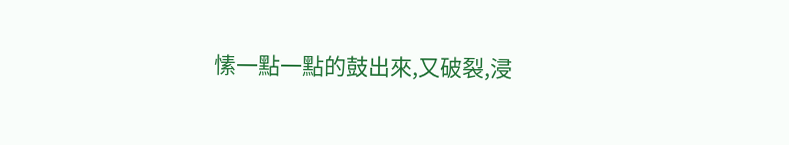愫一點一點的鼓出來,又破裂,浸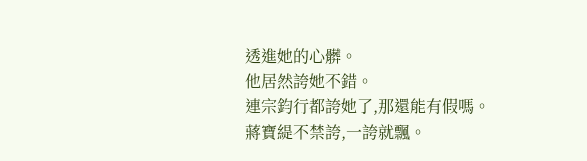透進她的心髒。
他居然誇她不錯。
連宗鈞行都誇她了,那還能有假嗎。
蔣寶緹不禁誇,一誇就飄。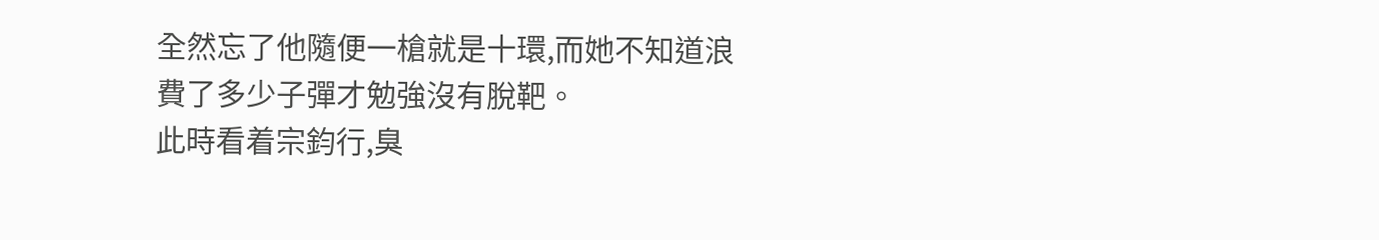全然忘了他隨便一槍就是十環,而她不知道浪費了多少子彈才勉強沒有脫靶。
此時看着宗鈞行,臭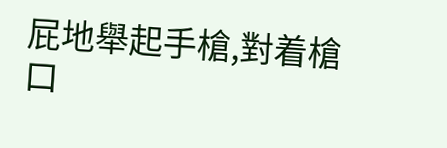屁地舉起手槍,對着槍口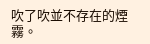吹了吹並不存在的煙霧。